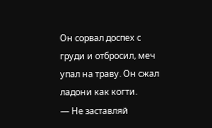Он сорвал доспех с груди и отбросил, меч упал на траву. Он сжал ладони как когти.
— Не заставляй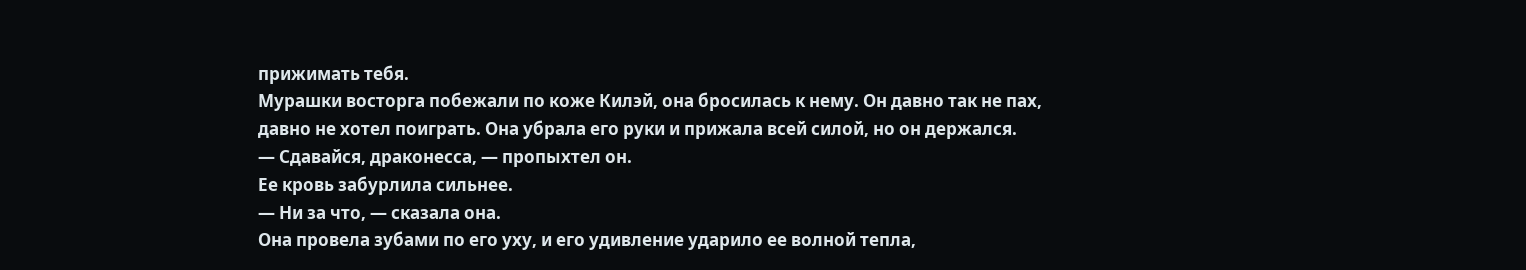прижимать тебя.
Мурашки восторга побежали по коже Килэй, она бросилась к нему. Он давно так не пах, давно не хотел поиграть. Она убрала его руки и прижала всей силой, но он держался.
— Сдавайся, драконесса, — пропыхтел он.
Ее кровь забурлила сильнее.
— Ни за что, — сказала она.
Она провела зубами по его уху, и его удивление ударило ее волной тепла,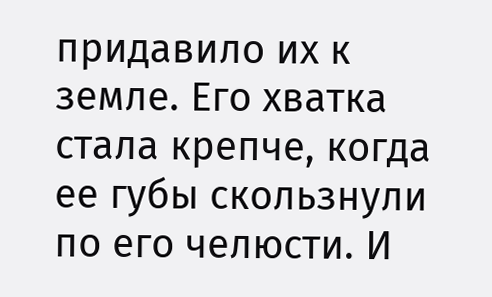придавило их к земле. Его хватка стала крепче, когда ее губы скользнули по его челюсти. И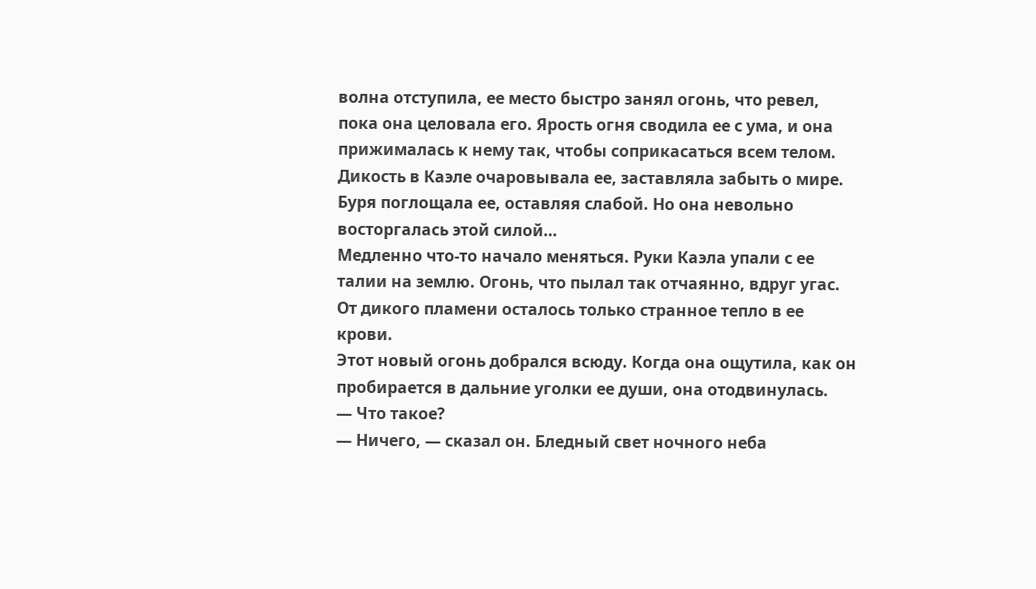волна отступила, ее место быстро занял огонь, что ревел, пока она целовала его. Ярость огня сводила ее с ума, и она прижималась к нему так, чтобы соприкасаться всем телом. Дикость в Каэле очаровывала ее, заставляла забыть о мире. Буря поглощала ее, оставляя слабой. Но она невольно восторгалась этой силой…
Медленно что-то начало меняться. Руки Каэла упали с ее талии на землю. Огонь, что пылал так отчаянно, вдруг угас. От дикого пламени осталось только странное тепло в ее крови.
Этот новый огонь добрался всюду. Когда она ощутила, как он пробирается в дальние уголки ее души, она отодвинулась.
— Что такое?
— Ничего, — сказал он. Бледный свет ночного неба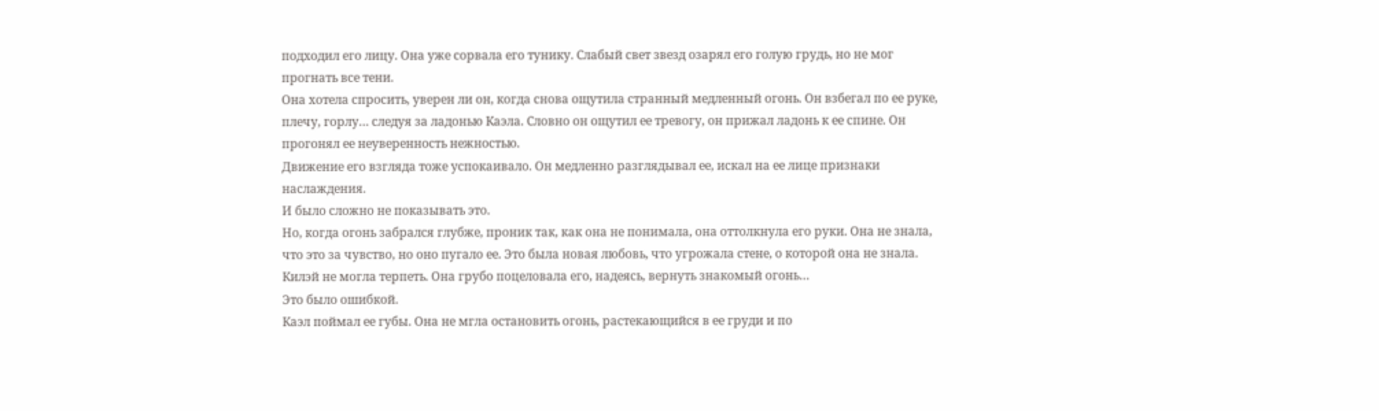подходил его лицу. Она уже сорвала его тунику. Слабый свет звезд озарял его голую грудь, но не мог прогнать все тени.
Она хотела спросить, уверен ли он, когда снова ощутила странный медленный огонь. Он взбегал по ее руке, плечу, горлу… следуя за ладонью Каэла. Словно он ощутил ее тревогу, он прижал ладонь к ее спине. Он прогонял ее неуверенность нежностью.
Движение его взгляда тоже успокаивало. Он медленно разглядывал ее, искал на ее лице признаки наслаждения.
И было сложно не показывать это.
Но, когда огонь забрался глубже, проник так, как она не понимала, она оттолкнула его руки. Она не знала, что это за чувство, но оно пугало ее. Это была новая любовь, что угрожала стене, о которой она не знала.
Килэй не могла терпеть. Она грубо поцеловала его, надеясь, вернуть знакомый огонь…
Это было ошибкой.
Каэл поймал ее губы. Она не мгла остановить огонь, растекающийся в ее груди и по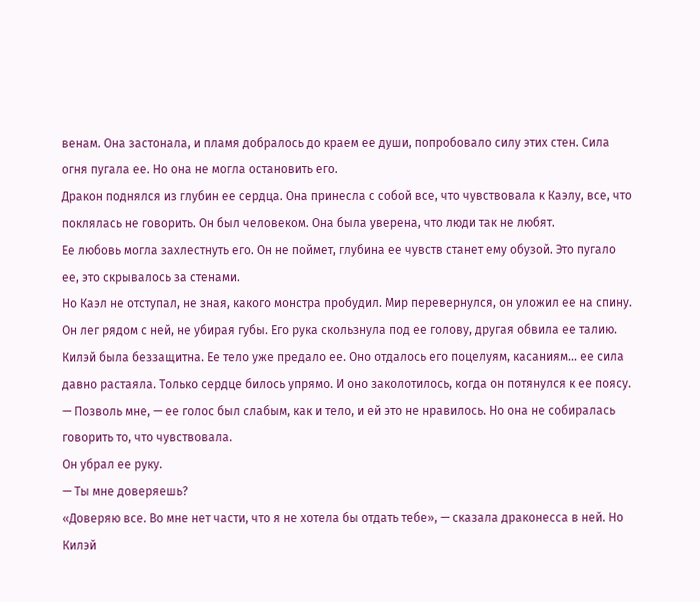венам. Она застонала, и пламя добралось до краем ее души, попробовало силу этих стен. Сила огня пугала ее. Но она не могла остановить его.
Дракон поднялся из глубин ее сердца. Она принесла с собой все, что чувствовала к Каэлу, все, что поклялась не говорить. Он был человеком. Она была уверена, что люди так не любят.
Ее любовь могла захлестнуть его. Он не поймет, глубина ее чувств станет ему обузой. Это пугало ее, это скрывалось за стенами.
Но Каэл не отступал, не зная, какого монстра пробудил. Мир перевернулся, он уложил ее на спину. Он лег рядом с ней, не убирая губы. Его рука скользнула под ее голову, другая обвила ее талию.
Килэй была беззащитна. Ее тело уже предало ее. Оно отдалось его поцелуям, касаниям… ее сила давно растаяла. Только сердце билось упрямо. И оно заколотилось, когда он потянулся к ее поясу.
— Позволь мне, — ее голос был слабым, как и тело, и ей это не нравилось. Но она не собиралась говорить то, что чувствовала.
Он убрал ее руку.
— Ты мне доверяешь?
«Доверяю все. Во мне нет части, что я не хотела бы отдать тебе», — сказала драконесса в ней. Но Килэй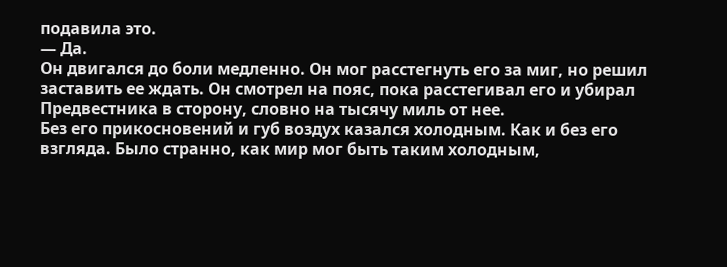подавила это.
— Да.
Он двигался до боли медленно. Он мог расстегнуть его за миг, но решил заставить ее ждать. Он смотрел на пояс, пока расстегивал его и убирал Предвестника в сторону, словно на тысячу миль от нее.
Без его прикосновений и губ воздух казался холодным. Как и без его взгляда. Было странно, как мир мог быть таким холодным,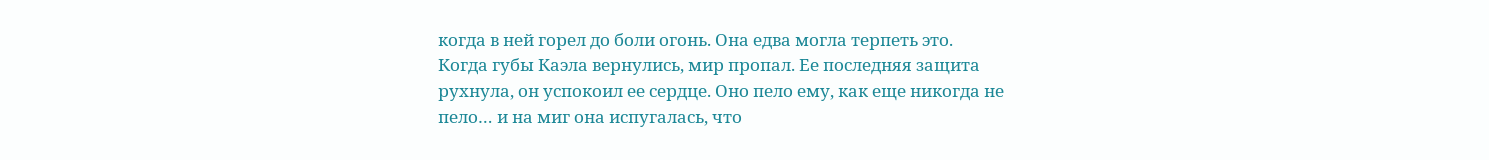когда в ней горел до боли огонь. Она едва могла терпеть это.
Когда губы Каэла вернулись, мир пропал. Ее последняя защита рухнула, он успокоил ее сердце. Оно пело ему, как еще никогда не пело… и на миг она испугалась, что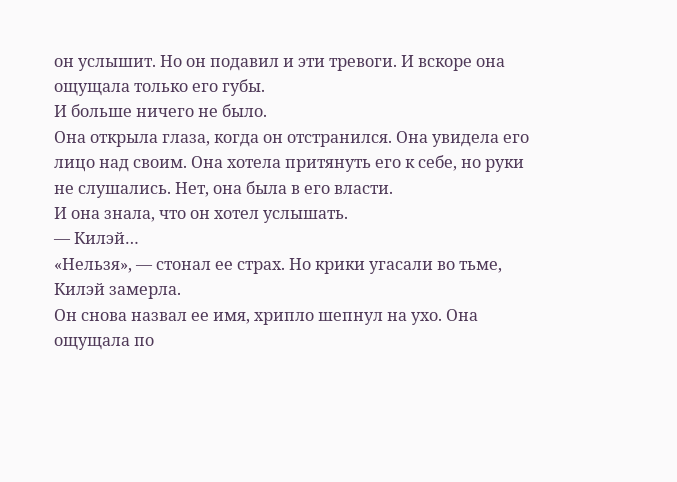он услышит. Но он подавил и эти тревоги. И вскоре она ощущала только его губы.
И больше ничего не было.
Она открыла глаза, когда он отстранился. Она увидела его лицо над своим. Она хотела притянуть его к себе, но руки не слушались. Нет, она была в его власти.
И она знала, что он хотел услышать.
— Килэй…
«Нельзя», — стонал ее страх. Но крики угасали во тьме, Килэй замерла.
Он снова назвал ее имя, хрипло шепнул на ухо. Она ощущала по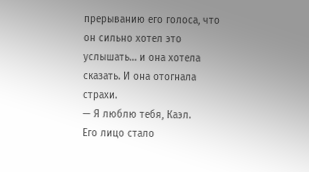прерыванию его голоса, что он сильно хотел это услышать… и она хотела сказать. И она отогнала страхи.
— Я люблю тебя, Каэл.
Его лицо стало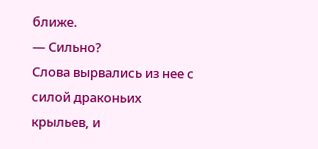ближе.
— Сильно?
Слова вырвались из нее с силой драконьих крыльев, и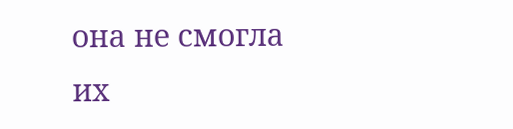она не смогла их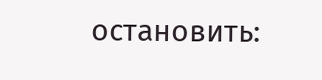остановить: